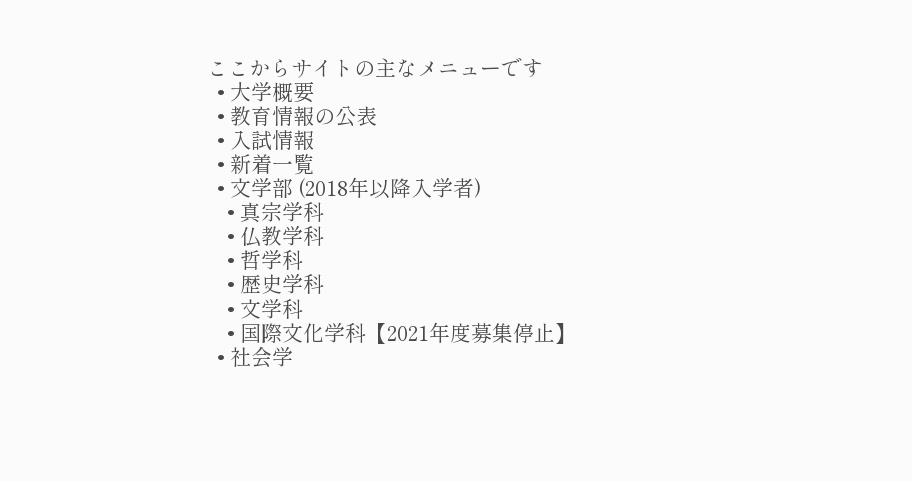ここからサイトの主なメニューです
  • 大学概要
  • 教育情報の公表
  • 入試情報
  • 新着一覧
  • 文学部 (2018年以降入学者)
    • 真宗学科
    • 仏教学科
    • 哲学科
    • 歴史学科
    • 文学科
    • 国際文化学科【2021年度募集停止】
  • 社会学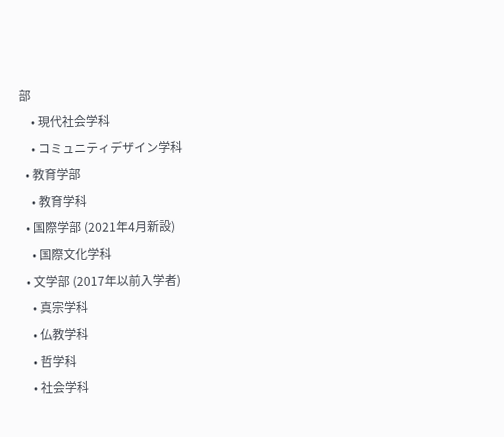部
    • 現代社会学科
    • コミュニティデザイン学科
  • 教育学部
    • 教育学科
  • 国際学部 (2021年4月新設)
    • 国際文化学科
  • 文学部 (2017年以前入学者)
    • 真宗学科
    • 仏教学科
    • 哲学科
    • 社会学科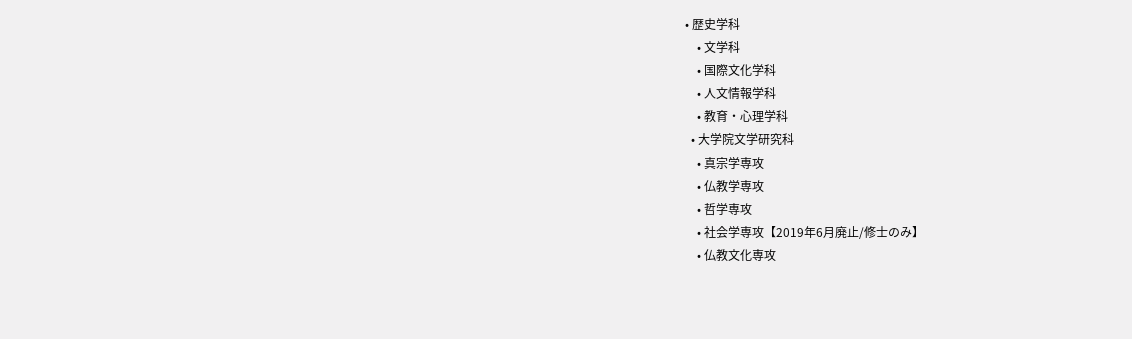• 歴史学科
    • 文学科
    • 国際文化学科
    • 人文情報学科
    • 教育・心理学科
  • 大学院文学研究科
    • 真宗学専攻
    • 仏教学専攻
    • 哲学専攻
    • 社会学専攻【2019年6月廃止/修士のみ】
    • 仏教文化専攻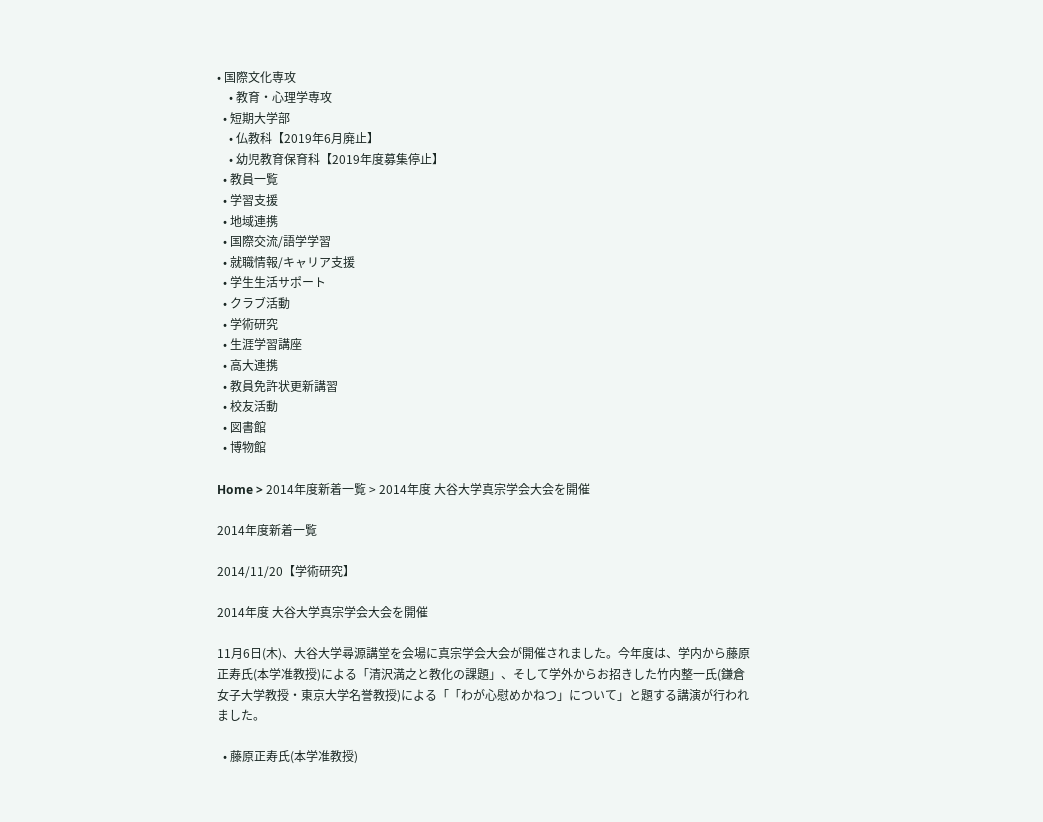• 国際文化専攻
    • 教育・心理学専攻
  • 短期大学部
    • 仏教科【2019年6月廃止】
    • 幼児教育保育科【2019年度募集停止】
  • 教員一覧
  • 学習支援
  • 地域連携
  • 国際交流/語学学習
  • 就職情報/キャリア支援
  • 学生生活サポート
  • クラブ活動
  • 学術研究
  • 生涯学習講座
  • 高大連携
  • 教員免許状更新講習
  • 校友活動
  • 図書館
  • 博物館

Home > 2014年度新着一覧 > 2014年度 大谷大学真宗学会大会を開催

2014年度新着一覧

2014/11/20【学術研究】

2014年度 大谷大学真宗学会大会を開催

11月6日(木)、大谷大学尋源講堂を会場に真宗学会大会が開催されました。今年度は、学内から藤原正寿氏(本学准教授)による「清沢満之と教化の課題」、そして学外からお招きした竹内整一氏(鎌倉女子大学教授・東京大学名誉教授)による「「わが心慰めかねつ」について」と題する講演が行われました。

  • 藤原正寿氏(本学准教授)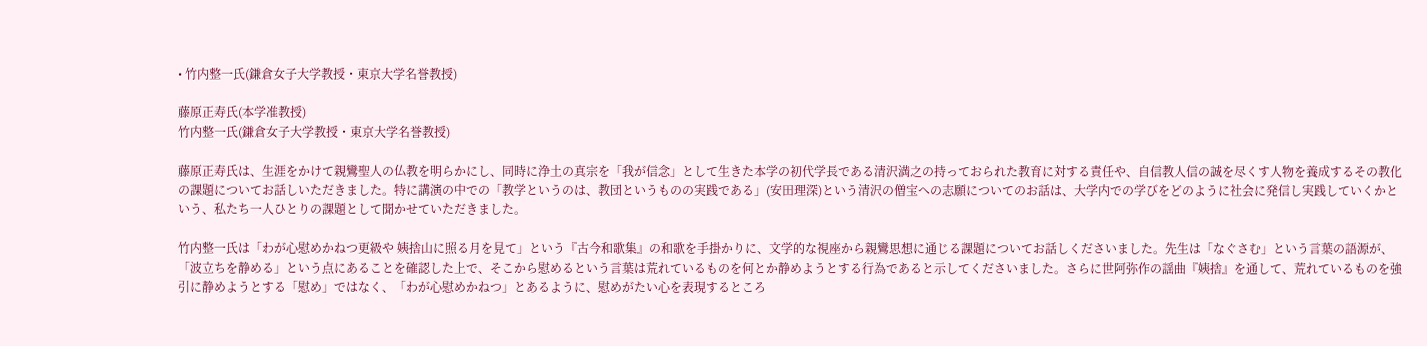• 竹内整一氏(鎌倉女子大学教授・東京大学名誉教授)

藤原正寿氏(本学准教授)
竹内整一氏(鎌倉女子大学教授・東京大学名誉教授)

藤原正寿氏は、生涯をかけて親鸞聖人の仏教を明らかにし、同時に浄土の真宗を「我が信念」として生きた本学の初代学長である清沢満之の持っておられた教育に対する責任や、自信教人信の誠を尽くす人物を養成するその教化の課題についてお話しいただきました。特に講演の中での「教学というのは、教団というものの実践である」(安田理深)という清沢の僧宝への志願についてのお話は、大学内での学びをどのように社会に発信し実践していくかという、私たち一人ひとりの課題として聞かせていただきました。

竹内整一氏は「わが心慰めかねつ更級や 姨捨山に照る月を見て」という『古今和歌集』の和歌を手掛かりに、文学的な視座から親鸞思想に通じる課題についてお話しくださいました。先生は「なぐさむ」という言葉の語源が、「波立ちを静める」という点にあることを確認した上で、そこから慰めるという言葉は荒れているものを何とか静めようとする行為であると示してくださいました。さらに世阿弥作の謡曲『姨捨』を通して、荒れているものを強引に静めようとする「慰め」ではなく、「わが心慰めかねつ」とあるように、慰めがたい心を表現するところ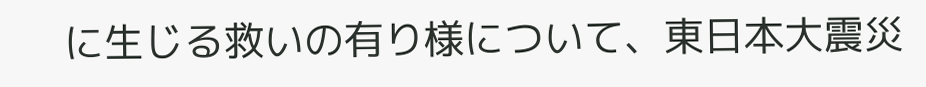に生じる救いの有り様について、東日本大震災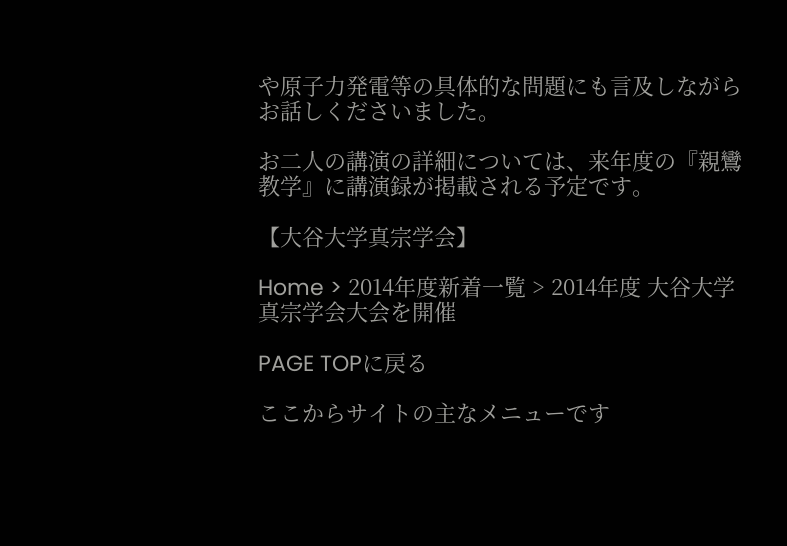や原子力発電等の具体的な問題にも言及しながらお話しくださいました。

お二人の講演の詳細については、来年度の『親鸞教学』に講演録が掲載される予定です。

【大谷大学真宗学会】

Home > 2014年度新着一覧 > 2014年度 大谷大学真宗学会大会を開催

PAGE TOPに戻る

ここからサイトの主なメニューです